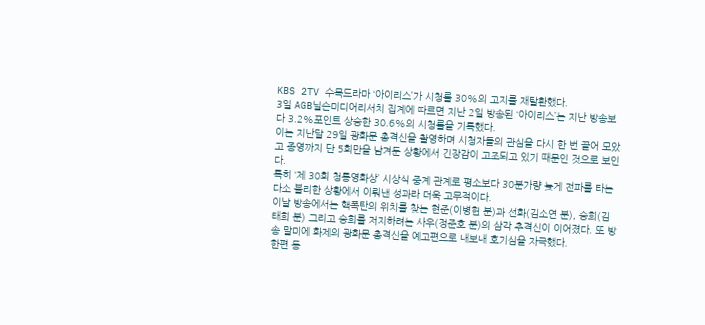KBS 2TV 수목드라마 ‘아이리스’가 시청률 30%의 고지를 재탈환했다.
3일 AGB닐슨미디어리서치 집계에 따르면 지난 2일 방송된 ‘아이리스’는 지난 방송보다 3.2%포인트 상승한 30.6%의 시청률을 기록했다.
이는 지난달 29일 광화문 총격신을 촬영하며 시청자들의 관심을 다시 한 번 끌어 모았고 종영까지 단 5회만을 남겨둔 상황에서 긴장감이 고조되고 있기 때문인 것으로 보인다.
특히 ‘제 30회 청룡영화상’ 시상식 중계 관계로 평소보다 30분가량 늦게 전파를 타는 다소 불리한 상황에서 이뤄낸 성과라 더욱 고무적이다.
이날 방송에서는 핵폭탄의 위치를 찾는 현준(이병헌 분)과 선화(김소연 분), 승희(김태희 분) 그리고 승희를 저지하려는 사우(정준호 분)의 삼각 추격신이 이어졌다. 또 방송 말미에 화제의 광화문 총격신을 예고편으로 내보내 호기심을 자극했다.
한편 동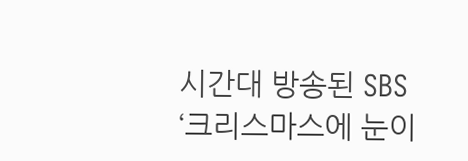시간대 방송된 SBS ‘크리스마스에 눈이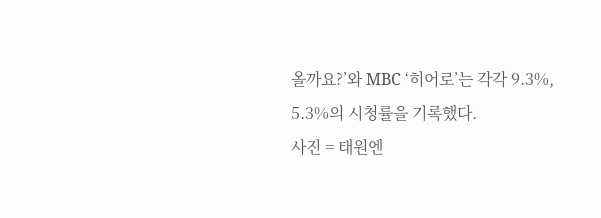올까요?’와 MBC ‘히어로’는 각각 9.3%, 5.3%의 시청률을 기록했다.
사진 = 태원엔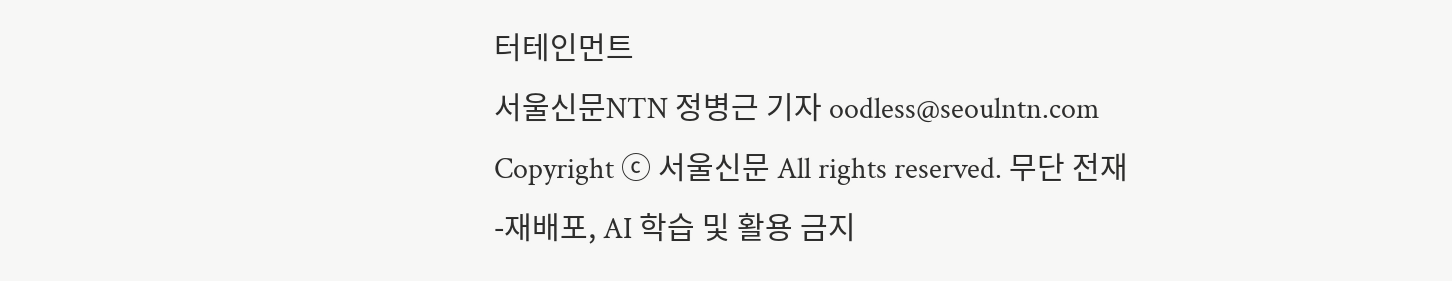터테인먼트
서울신문NTN 정병근 기자 oodless@seoulntn.com
Copyright ⓒ 서울신문 All rights reserved. 무단 전재-재배포, AI 학습 및 활용 금지